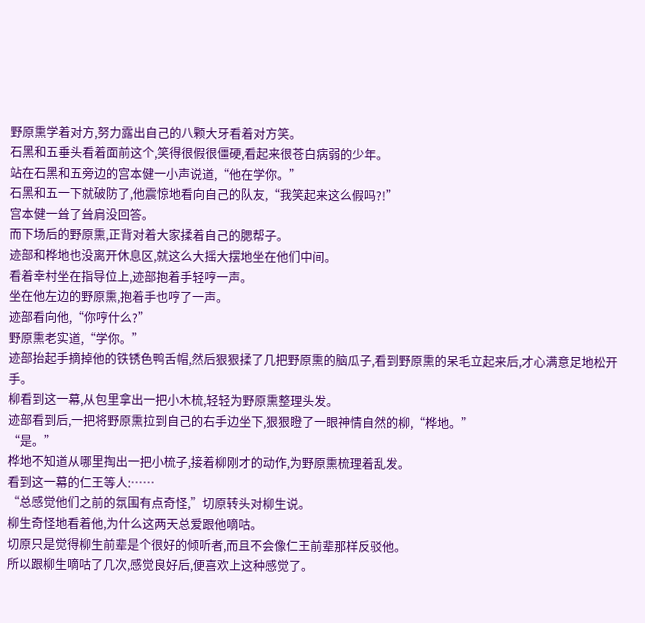野原熏学着对方,努力露出自己的八颗大牙看着对方笑。
石黑和五垂头看着面前这个,笑得很假很僵硬,看起来很苍白病弱的少年。
站在石黑和五旁边的宫本健一小声说道,“他在学你。”
石黑和五一下就破防了,他震惊地看向自己的队友,“我笑起来这么假吗?!”
宫本健一耸了耸肩没回答。
而下场后的野原熏,正背对着大家揉着自己的腮帮子。
迹部和桦地也没离开休息区,就这么大摇大摆地坐在他们中间。
看着幸村坐在指导位上,迹部抱着手轻哼一声。
坐在他左边的野原熏,抱着手也哼了一声。
迹部看向他,“你哼什么?”
野原熏老实道,“学你。”
迹部抬起手摘掉他的铁锈色鸭舌帽,然后狠狠揉了几把野原熏的脑瓜子,看到野原熏的呆毛立起来后,才心满意足地松开手。
柳看到这一幕,从包里拿出一把小木梳,轻轻为野原熏整理头发。
迹部看到后,一把将野原熏拉到自己的右手边坐下,狠狠瞪了一眼神情自然的柳,“桦地。”
“是。”
桦地不知道从哪里掏出一把小梳子,接着柳刚才的动作,为野原熏梳理着乱发。
看到这一幕的仁王等人:……
“总感觉他们之前的氛围有点奇怪,”切原转头对柳生说。
柳生奇怪地看着他,为什么这两天总爱跟他嘀咕。
切原只是觉得柳生前辈是个很好的倾听者,而且不会像仁王前辈那样反驳他。
所以跟柳生嘀咕了几次,感觉良好后,便喜欢上这种感觉了。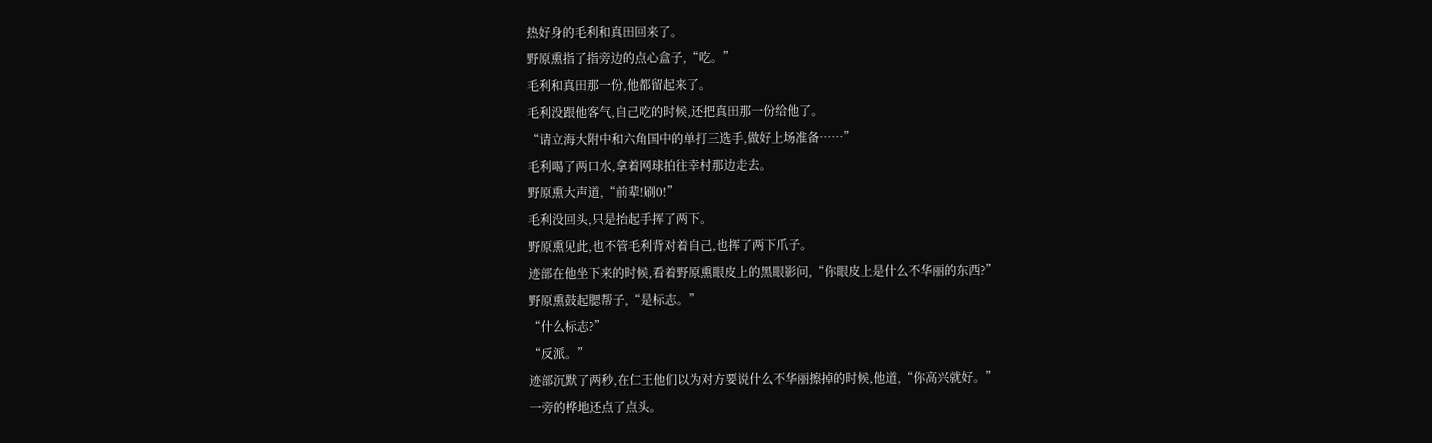热好身的毛利和真田回来了。
野原熏指了指旁边的点心盒子,“吃。”
毛利和真田那一份,他都留起来了。
毛利没跟他客气,自己吃的时候,还把真田那一份给他了。
“请立海大附中和六角国中的单打三选手,做好上场准备……”
毛利喝了两口水,拿着网球拍往幸村那边走去。
野原熏大声道,“前辈!刷0!”
毛利没回头,只是抬起手挥了两下。
野原熏见此,也不管毛利背对着自己,也挥了两下爪子。
迹部在他坐下来的时候,看着野原熏眼皮上的黑眼影问,“你眼皮上是什么不华丽的东西?”
野原熏鼓起腮帮子,“是标志。”
“什么标志?”
“反派。”
迹部沉默了两秒,在仁王他们以为对方要说什么不华丽擦掉的时候,他道,“你高兴就好。”
一旁的桦地还点了点头。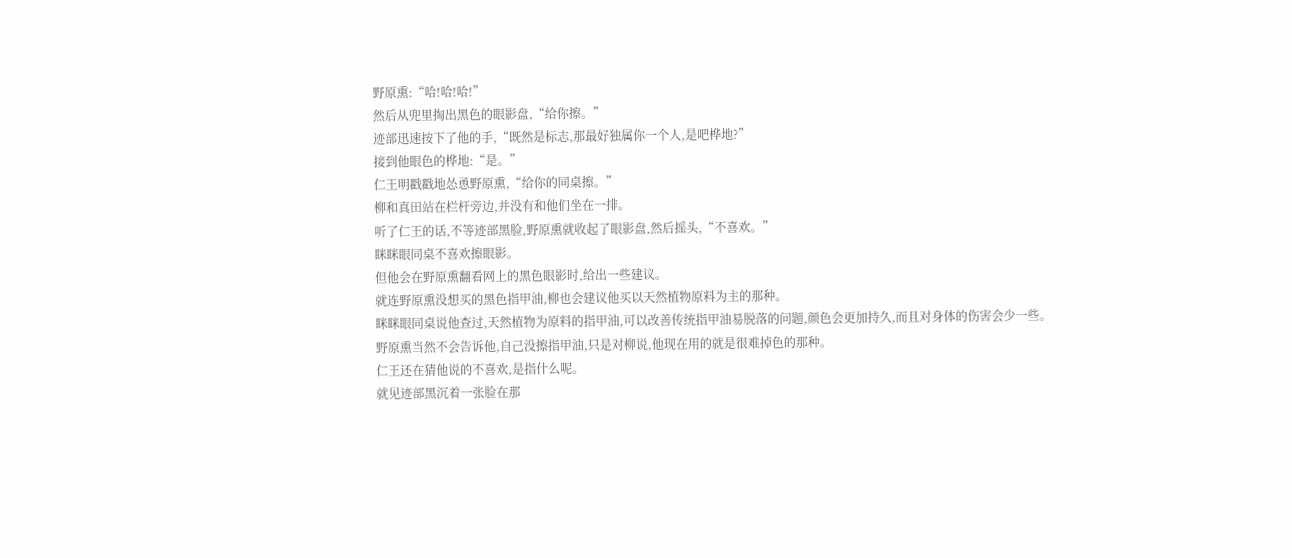野原熏:“哈!哈!哈!”
然后从兜里掏出黑色的眼影盘,“给你擦。”
迹部迅速按下了他的手,“既然是标志,那最好独属你一个人,是吧桦地?”
接到他眼色的桦地:“是。”
仁王明戳戳地怂恿野原熏,“给你的同桌擦。”
柳和真田站在栏杆旁边,并没有和他们坐在一排。
听了仁王的话,不等迹部黑脸,野原熏就收起了眼影盘,然后摇头,“不喜欢。”
眯眯眼同桌不喜欢擦眼影。
但他会在野原熏翻看网上的黑色眼影时,给出一些建议。
就连野原熏没想买的黑色指甲油,柳也会建议他买以天然植物原料为主的那种。
眯眯眼同桌说他查过,天然植物为原料的指甲油,可以改善传统指甲油易脱落的问题,颜色会更加持久,而且对身体的伤害会少一些。
野原熏当然不会告诉他,自己没擦指甲油,只是对柳说,他现在用的就是很难掉色的那种。
仁王还在猜他说的不喜欢,是指什么呢。
就见迹部黑沉着一张脸在那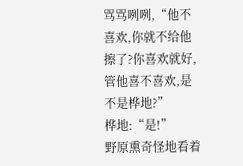骂骂咧咧,“他不喜欢,你就不给他擦了?你喜欢就好,管他喜不喜欢,是不是桦地?”
桦地:“是!”
野原熏奇怪地看着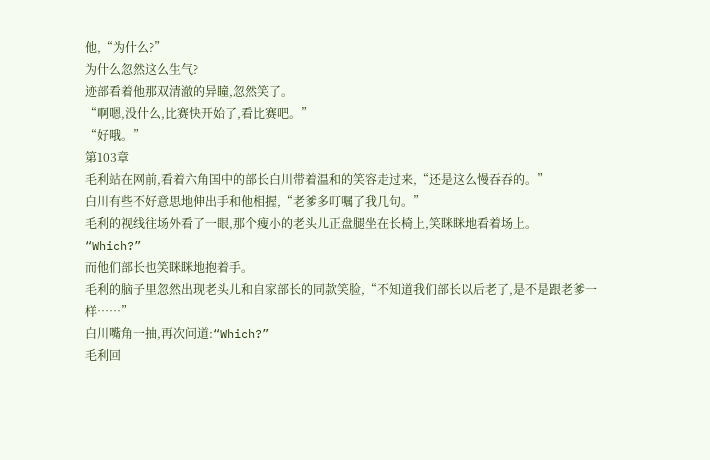他,“为什么?”
为什么忽然这么生气?
迹部看着他那双清澈的异瞳,忽然笑了。
“啊嗯,没什么,比赛快开始了,看比赛吧。”
“好哦。”
第103章
毛利站在网前,看着六角国中的部长白川带着温和的笑容走过来,“还是这么慢吞吞的。”
白川有些不好意思地伸出手和他相握,“老爹多叮嘱了我几句。”
毛利的视线往场外看了一眼,那个瘦小的老头儿正盘腿坐在长椅上,笑眯眯地看着场上。
“Which?”
而他们部长也笑眯眯地抱着手。
毛利的脑子里忽然出现老头儿和自家部长的同款笑脸,“不知道我们部长以后老了,是不是跟老爹一样……”
白川嘴角一抽,再次问道:“Which?”
毛利回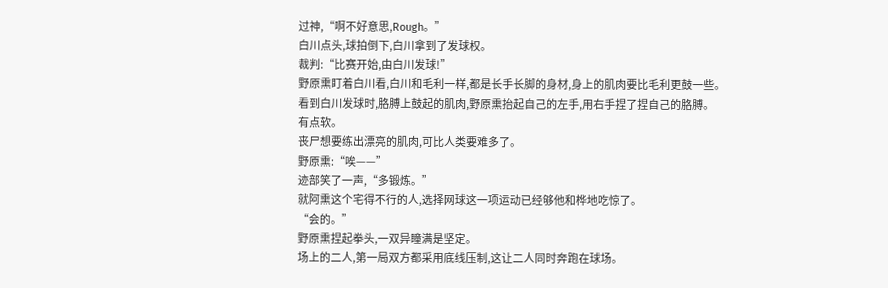过神,“啊不好意思,Rough。”
白川点头,球拍倒下,白川拿到了发球权。
裁判:“比赛开始,由白川发球!”
野原熏盯着白川看,白川和毛利一样,都是长手长脚的身材,身上的肌肉要比毛利更鼓一些。
看到白川发球时,胳膊上鼓起的肌肉,野原熏抬起自己的左手,用右手捏了捏自己的胳膊。
有点软。
丧尸想要练出漂亮的肌肉,可比人类要难多了。
野原熏:“唉——”
迹部笑了一声,“多锻炼。”
就阿熏这个宅得不行的人,选择网球这一项运动已经够他和桦地吃惊了。
“会的。”
野原熏捏起拳头,一双异瞳满是坚定。
场上的二人,第一局双方都采用底线压制,这让二人同时奔跑在球场。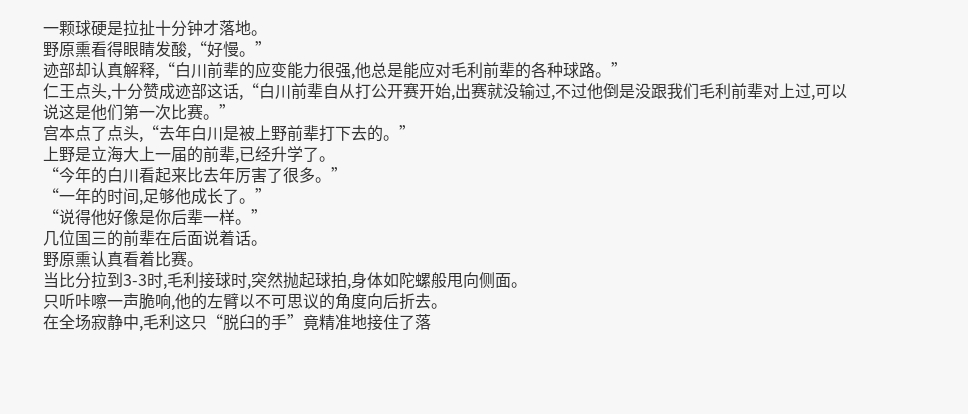一颗球硬是拉扯十分钟才落地。
野原熏看得眼睛发酸,“好慢。”
迹部却认真解释,“白川前辈的应变能力很强,他总是能应对毛利前辈的各种球路。”
仁王点头,十分赞成迹部这话,“白川前辈自从打公开赛开始,出赛就没输过,不过他倒是没跟我们毛利前辈对上过,可以说这是他们第一次比赛。”
宫本点了点头,“去年白川是被上野前辈打下去的。”
上野是立海大上一届的前辈,已经升学了。
“今年的白川看起来比去年厉害了很多。”
“一年的时间,足够他成长了。”
“说得他好像是你后辈一样。”
几位国三的前辈在后面说着话。
野原熏认真看着比赛。
当比分拉到3-3时,毛利接球时,突然抛起球拍,身体如陀螺般甩向侧面。
只听咔嚓一声脆响,他的左臂以不可思议的角度向后折去。
在全场寂静中,毛利这只“脱臼的手”竟精准地接住了落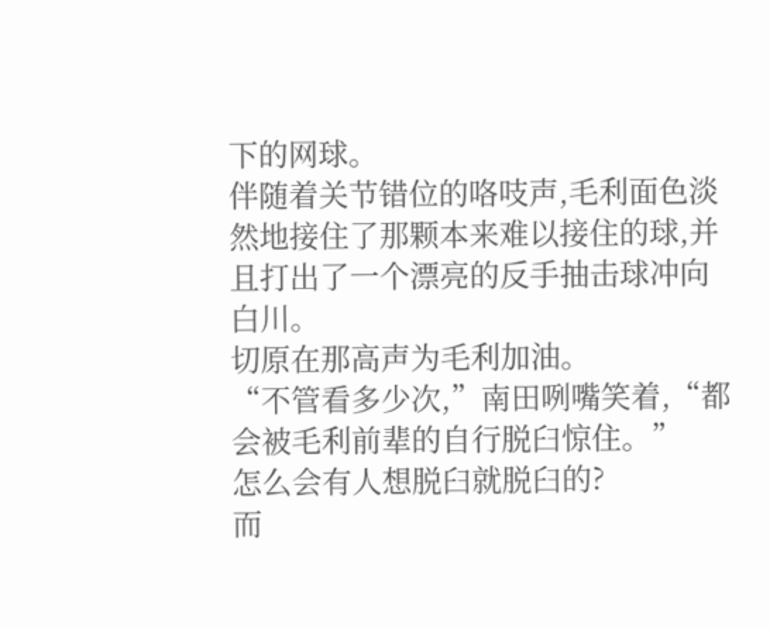下的网球。
伴随着关节错位的咯吱声,毛利面色淡然地接住了那颗本来难以接住的球,并且打出了一个漂亮的反手抽击球冲向白川。
切原在那高声为毛利加油。
“不管看多少次,”南田咧嘴笑着,“都会被毛利前辈的自行脱臼惊住。”
怎么会有人想脱臼就脱臼的?
而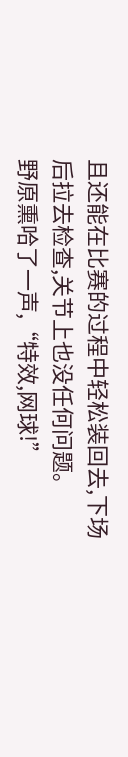且还能在比赛的过程中轻松装回去,下场后拉去检查,关节上也没任何问题。
野原熏哈了一声,“特效,网球!”